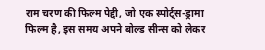राम चरण की फिल्म पेद्दी, जो एक स्पोर्ट्स-ड्रामा फिल्म है, इस समय अपने बोल्ड सीन्स को लेकर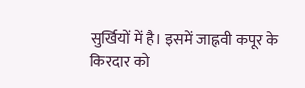सुर्खियों में है। इसमें जाह्नवी कपूर के किरदार को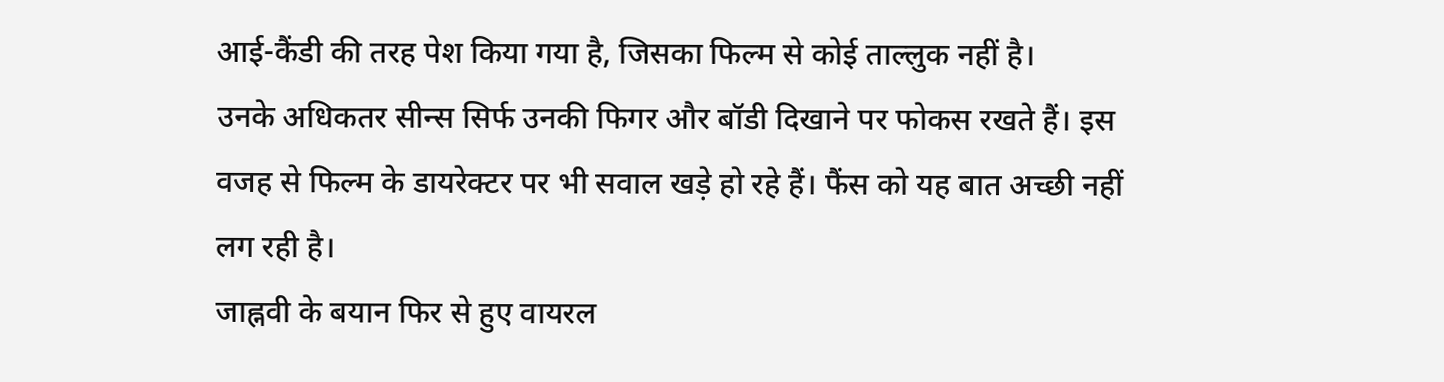आई-कैंडी की तरह पेश किया गया है, जिसका फिल्म से कोई ताल्लुक नहीं है।
उनके अधिकतर सीन्स सिर्फ उनकी फिगर और बॉडी दिखाने पर फोकस रखते हैं। इस वजह से फिल्म के डायरेक्टर पर भी सवाल खड़े हो रहे हैं। फैंस को यह बात अच्छी नहीं लग रही है।
जाह्नवी के बयान फिर से हुए वायरल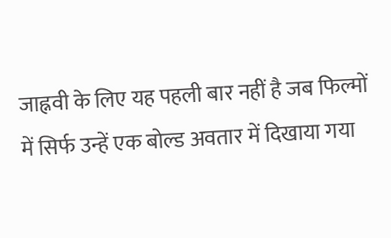जाह्नवी के लिए यह पहली बार नहीं है जब फिल्मों में सिर्फ उन्हें एक बोल्ड अवतार में दिखाया गया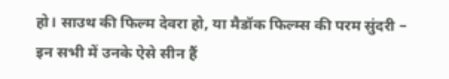हो। साउथ की फिल्म देवरा हो, या मैडॉक फिल्म्स की परम सुंदरी – इन सभी में उनके ऐसे सीन हैं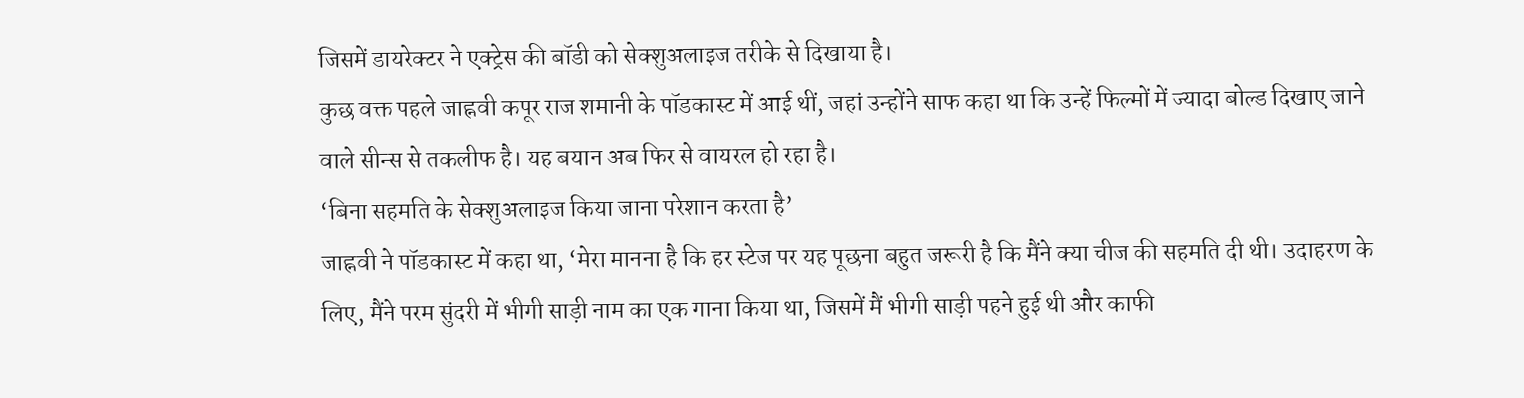जिसमें डायरेक्टर ने एक्ट्रेस की बॉडी को सेक्शुअलाइज तरीके से दिखाया है।
कुछ वक्त पहले जाह्नवी कपूर राज शमानी के पॉडकास्ट में आई थीं, जहां उन्होंने साफ कहा था कि उन्हें फिल्मों में ज्यादा बोल्ड दिखाए जाने वाले सीन्स से तकलीफ है। यह बयान अब फिर से वायरल हो रहा है।
‘बिना सहमति के सेक्शुअलाइज किया जाना परेशान करता है’
जाह्नवी ने पॉडकास्ट में कहा था, ‘मेरा मानना है कि हर स्टेज पर यह पूछना बहुत जरूरी है कि मैंने क्या चीज की सहमति दी थी। उदाहरण के लिए, मैंने परम सुंदरी में भीगी साड़ी नाम का एक गाना किया था, जिसमें मैं भीगी साड़ी पहने हुई थी और काफी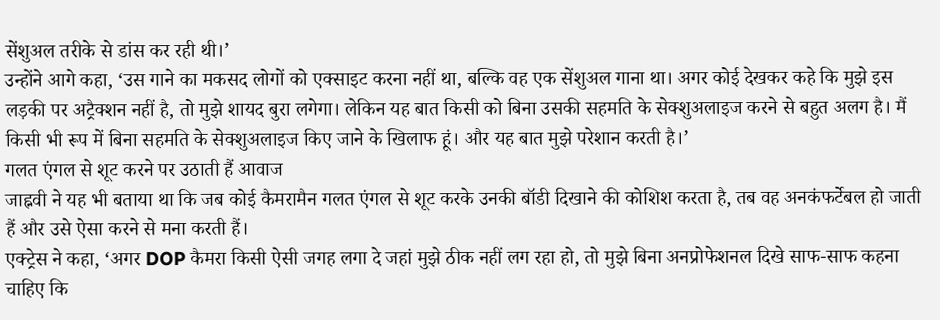सेंशुअल तरीके से डांस कर रही थी।’
उन्होंने आगे कहा, ‘उस गाने का मकसद लोगों को एक्साइट करना नहीं था, बल्कि वह एक सेंशुअल गाना था। अगर कोई देखकर कहे कि मुझे इस लड़की पर अट्रैक्शन नहीं है, तो मुझे शायद बुरा लगेगा। लेकिन यह बात किसी को बिना उसकी सहमति के सेक्शुअलाइज करने से बहुत अलग है। मैं किसी भी रूप में बिना सहमति के सेक्शुअलाइज किए जाने के खिलाफ हूं। और यह बात मुझे परेशान करती है।’
गलत एंगल से शूट करने पर उठाती हैं आवाज
जाह्नवी ने यह भी बताया था कि जब कोई कैमरामैन गलत एंगल से शूट करके उनकी बॉडी दिखाने की कोशिश करता है, तब वह अनकंफर्टेबल हो जाती हैं और उसे ऐसा करने से मना करती हैं।
एक्ट्रेस ने कहा, ‘अगर DOP कैमरा किसी ऐसी जगह लगा दे जहां मुझे ठीक नहीं लग रहा हो, तो मुझे बिना अनप्रोफेशनल दिखे साफ-साफ कहना चाहिए कि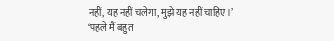नहीं, यह नहीं चलेगा, मुझे यह नहीं चाहिए।’
‘पहले मैं बहुत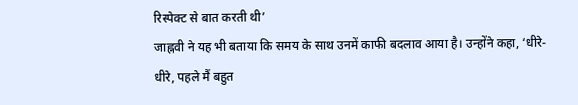रिस्पेक्ट से बात करती थी’
जाह्नवी ने यह भी बताया कि समय के साथ उनमें काफी बदलाव आया है। उन्होंने कहा, ‘धीरे-धीरे, पहले मैं बहुत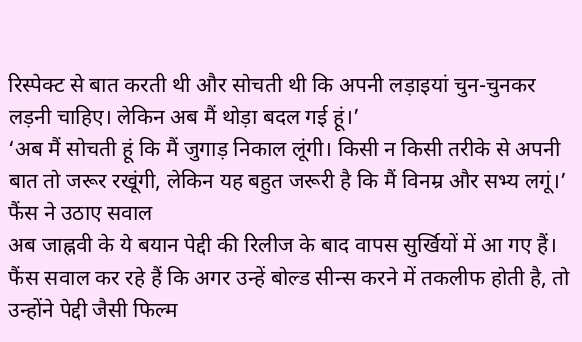रिस्पेक्ट से बात करती थी और सोचती थी कि अपनी लड़ाइयां चुन-चुनकर लड़नी चाहिए। लेकिन अब मैं थोड़ा बदल गई हूं।’
‘अब मैं सोचती हूं कि मैं जुगाड़ निकाल लूंगी। किसी न किसी तरीके से अपनी बात तो जरूर रखूंगी, लेकिन यह बहुत जरूरी है कि मैं विनम्र और सभ्य लगूं।’
फैंस ने उठाए सवाल
अब जाह्नवी के ये बयान पेद्दी की रिलीज के बाद वापस सुर्खियों में आ गए हैं। फैंस सवाल कर रहे हैं कि अगर उन्हें बोल्ड सीन्स करने में तकलीफ होती है, तो उन्होंने पेद्दी जैसी फिल्म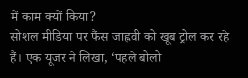में काम क्यों किया?
सोशल मीडिया पर फैंस जाह्नवी को खूब ट्रोल कर रहे हैं। एक यूजर ने लिखा, ‘पहले बोलो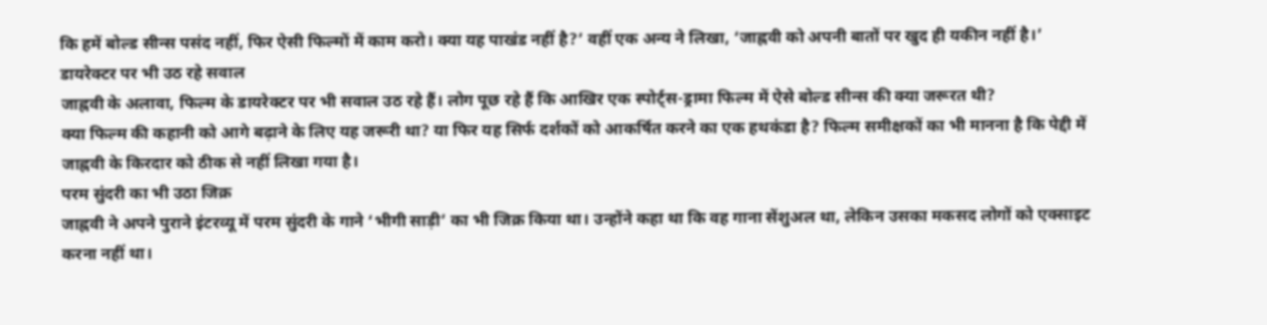कि हमें बोल्ड सीन्स पसंद नहीं, फिर ऐसी फिल्मों में काम करो। क्या यह पाखंड नहीं है?’ वहीं एक अन्य ने लिखा, ‘जाह्नवी को अपनी बातों पर खुद ही यकीन नहीं है।’
डायरेक्टर पर भी उठ रहे सवाल
जाह्नवी के अलावा, फिल्म के डायरेक्टर पर भी सवाल उठ रहे हैं। लोग पूछ रहे हैं कि आखिर एक स्पोर्ट्स-ड्रामा फिल्म में ऐसे बोल्ड सीन्स की क्या जरूरत थी?
क्या फिल्म की कहानी को आगे बढ़ाने के लिए यह जरूरी था? या फिर यह सिर्फ दर्शकों को आकर्षित करने का एक हथकंडा है? फिल्म समीक्षकों का भी मानना है कि पेद्दी में जाह्नवी के किरदार को ठीक से नहीं लिखा गया है।
परम सुंदरी का भी उठा जिक्र
जाह्नवी ने अपने पुराने इंटरव्यू में परम सुंदरी के गाने ‘भीगी साड़ी’ का भी जिक्र किया था। उन्होंने कहा था कि वह गाना सेंशुअल था, लेकिन उसका मकसद लोगों को एक्साइट करना नहीं था।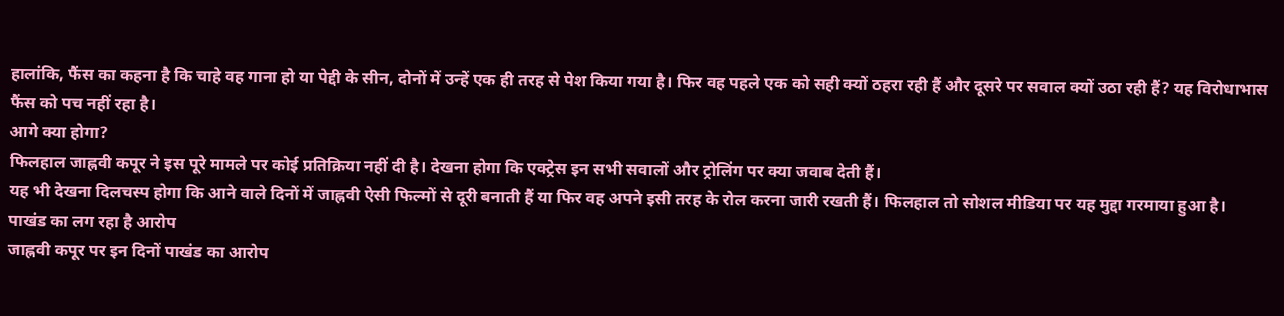हालांकि, फैंस का कहना है कि चाहे वह गाना हो या पेद्दी के सीन, दोनों में उन्हें एक ही तरह से पेश किया गया है। फिर वह पहले एक को सही क्यों ठहरा रही हैं और दूसरे पर सवाल क्यों उठा रही हैं? यह विरोधाभास फैंस को पच नहीं रहा है।
आगे क्या होगा?
फिलहाल जाह्नवी कपूर ने इस पूरे मामले पर कोई प्रतिक्रिया नहीं दी है। देखना होगा कि एक्ट्रेस इन सभी सवालों और ट्रोलिंग पर क्या जवाब देती हैं।
यह भी देखना दिलचस्प होगा कि आने वाले दिनों में जाह्नवी ऐसी फिल्मों से दूरी बनाती हैं या फिर वह अपने इसी तरह के रोल करना जारी रखती हैं। फिलहाल तो सोशल मीडिया पर यह मुद्दा गरमाया हुआ है।
पाखंड का लग रहा है आरोप
जाह्नवी कपूर पर इन दिनों पाखंड का आरोप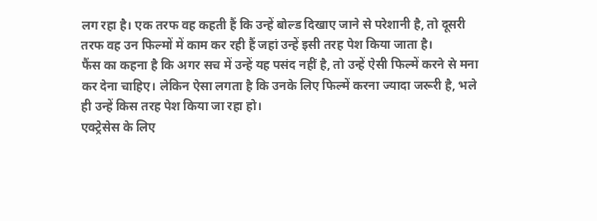लग रहा है। एक तरफ वह कहती हैं कि उन्हें बोल्ड दिखाए जाने से परेशानी है, तो दूसरी तरफ वह उन फिल्मों में काम कर रही हैं जहां उन्हें इसी तरह पेश किया जाता है।
फैंस का कहना है कि अगर सच में उन्हें यह पसंद नहीं है, तो उन्हें ऐसी फिल्में करने से मना कर देना चाहिए। लेकिन ऐसा लगता है कि उनके लिए फिल्में करना ज्यादा जरूरी है, भले ही उन्हें किस तरह पेश किया जा रहा हो।
एक्ट्रेसेस के लिए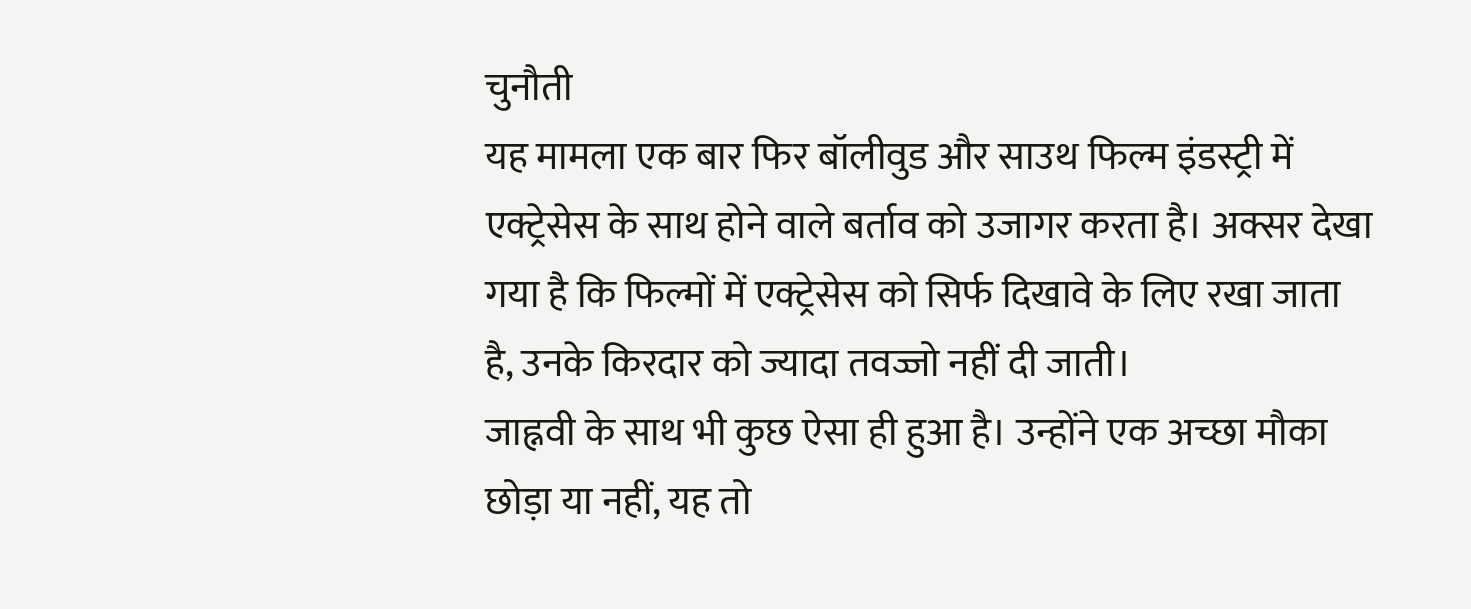चुनौती
यह मामला एक बार फिर बॉलीवुड और साउथ फिल्म इंडस्ट्री में एक्ट्रेसेस के साथ होने वाले बर्ताव को उजागर करता है। अक्सर देखा गया है कि फिल्मों में एक्ट्रेसेस को सिर्फ दिखावे के लिए रखा जाता है, उनके किरदार को ज्यादा तवज्जो नहीं दी जाती।
जाह्नवी के साथ भी कुछ ऐसा ही हुआ है। उन्होंने एक अच्छा मौका छोड़ा या नहीं, यह तो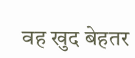वह खुद बेहतर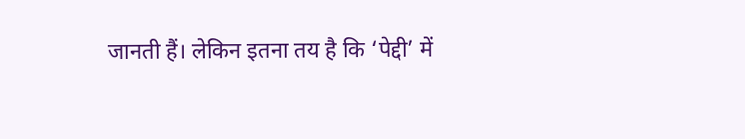जानती हैं। लेकिन इतना तय है कि ‘पेद्दी’ में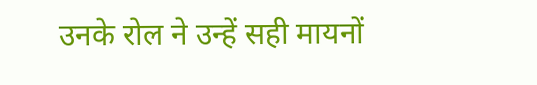उनके रोल ने उन्हें सही मायनों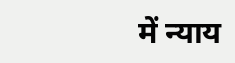में न्याय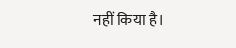नहीं किया है।